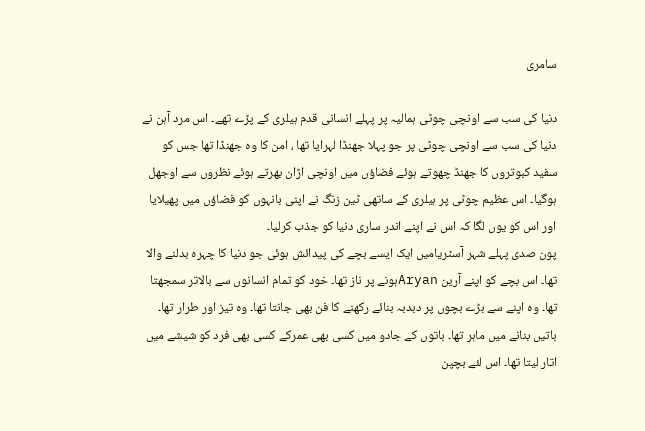سامری

دنیا کی سب سے اونچی چوٹی ہمالیہ پر پہلے انسانی قدم ہیلری کے پڑے تھے۔ اس مرد آہن نے دنیا کی سب سے اونچی چوٹی پر جو پہلا جھنڈا لہرایا تھا ، امن کا وہ جھنڈا تھا جس کو سفید کبوتروں کا جھنڈ چھوتے ہوئے فضاؤں میں اونچی اڑان بھرتے ہوئے نظروں سے اوجھل ہوگیا۔ اس عظیم چوٹی پر ہیلری کے ساتھی ٹین زنگ نے اپنی بانہوں کو فضاؤں میں پھیلایا اور اس کو یوں لگا کہ اس نے اپنے اندر ساری دنیا کو جذب کرلیا۔
پون صدی پہلے شہر آسٹریامیں ایک ایسے بچے کی پیدائش ہوئی جو دنیا کا چہرہ بدلنے والا تھا۔ اس بچے کو اپنے آرین Aryanہونے پر ناز تھا۔ خود کو تمام انسانوں سے بالاتر سمجھتا تھا۔ وہ اپنے سے بڑے بچوں پر دبدبہ بنائے رکھنے کا فن بھی جانتا تھا۔ وہ تیز اور طرار تھا۔ باتیں بنانے میں ماہر تھا۔ باتوں کے جادو میں کسی بھی عمرکے کسی بھی فرد کو شیشے میں اتار لیتا تھا۔ اس لئے بچپن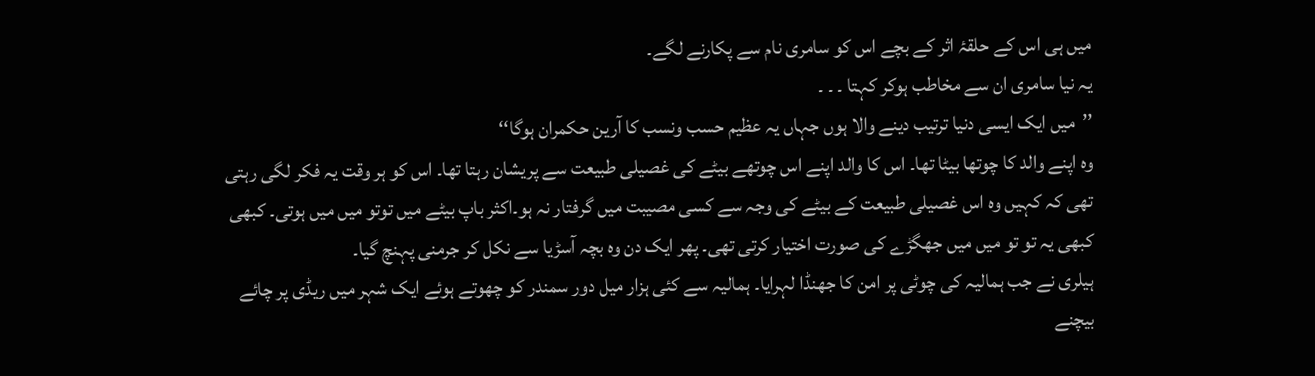میں ہی اس کے حلقۂ اثر کے بچے اس کو سامری نام سے پکارنے لگے۔
یہ نیا سامری ان سے مخاطب ہوکر کہتا ۔ ۔ ۔
’’میں ایک ایسی دنیا ترتیب دینے والا ہوں جہاں یہ عظیم حسب ونسب کا آرین حکمران ہوگا‘‘
وہ اپنے والد کا چوتھا بیٹا تھا۔ اس کا والد اپنے اس چوتھے بیٹے کی غصیلی طبیعت سے پریشان رہتا تھا۔ اس کو ہر وقت یہ فکر لگی رہتی تھی کہ کہیں وہ اس غصیلی طبیعت کے بیٹے کی وجہ سے کسی مصیبت میں گرفتار نہ ہو۔اکثر باپ بیٹے میں توتو میں میں ہوتی۔ کبھی کبھی یہ تو تو میں میں جھگڑے کی صورت اختیار کرتی تھی۔ پھر ایک دن وہ بچہ آسڑیا سے نکل کر جرمنی پہنچ گیا۔
ہیلری نے جب ہمالیہ کی چوٹی پر امن کا جھنڈا لہرایا۔ ہمالیہ سے کئی ہزار میل دور سمندر کو چھوتے ہوئے ایک شہر میں ریڈی پر چائے بیچنے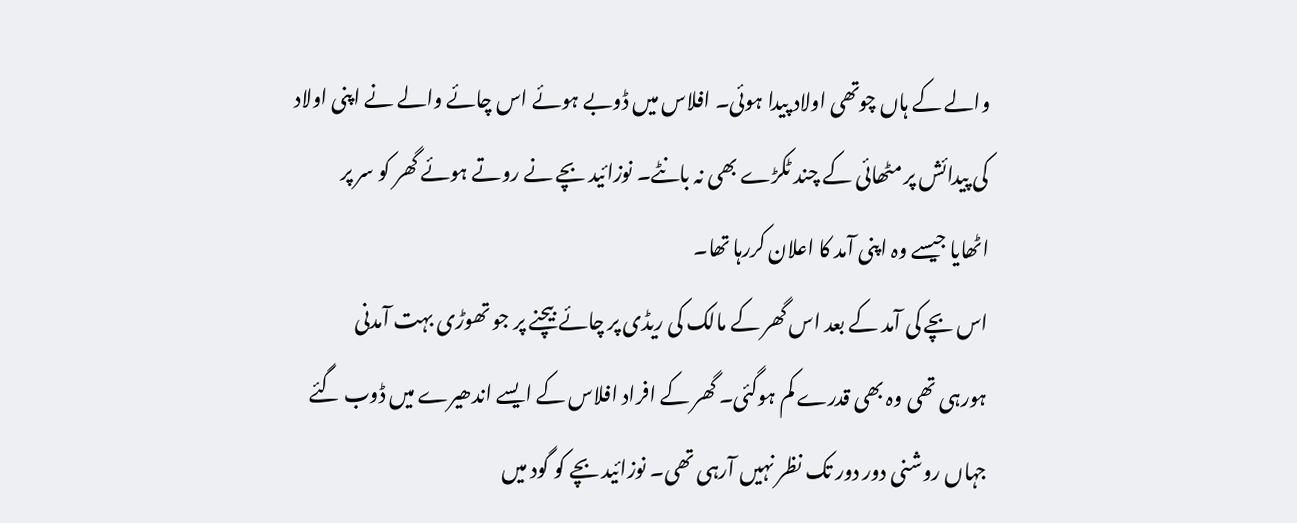والے کے ہاں چوتھی اولاد پیدا ہوئی۔ افلاس میں ڈوبے ہوئے اس چائے والے نے اپنی اولاد کی پیدائش پر مٹھائی کے چند ٹکڑے بھی نہ بانٹے۔ نوزائید بچے نے روتے ہوئے گھر کو سر پر اٹھایا جیسے وہ اپنی آمد کا اعلان کررہا تھا۔
اس بچے کی آمد کے بعد اس گھر کے مالک کی ریڈی پر چائے بیچنے پر جو تھوڑی بہت آمدنی ہورہی تھی وہ بھی قدرے کم ہوگئی۔ گھر کے افراد افلاس کے ایسے اندھیرے میں ڈوب گئے جہاں روشنی دور دور تک نظر نہیں آرہی تھی۔ نوزائید بچے کو گود میں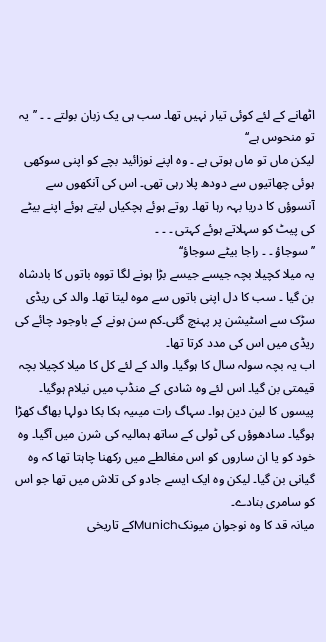اٹھانے کے لئے کوئی تیار نہیں تھا۔ سب ہی یک زبان بولتے ۔ ۔ ’’یہ تو منحوس ہے‘‘
لیکن ماں تو ماں ہوتی ہے ۔ وہ اپنے نوزائید بچے کو اپنی سوکھی ہوئی چھاتیوں سے دودھ پلا رہی تھی۔ اس کی آنکھوں سے آنسوؤں کا دریا بہہ رہا تھا۔ روتے ہوئے ہچکیاں لیتے ہوئے اپنے بیٹے کی پیٹ کو سہلاتے ہوئے کہتی ۔ ۔ ۔
’’سوجاؤ ۔ ۔ راجا بیٹے سوجاؤ‘‘
یہ میلا کچیلا بچہ جیسے جیسے بڑا ہونے لگا تووہ باتوں کا بادشاہ بن گیا ۔ سب کا دل اپنی باتوں سے موہ لیتا تھا۔ والد کی ریڈی سڑک سے اسٹیشن پر پہنچ گئی۔کم سن ہونے کے باوجود چائے کی ریڈی میں اس کی مدد کرتا تھا۔
اب یہ بچہ سولہ سال کا ہوگیا۔ والد کے لئے کل کا میلا کچیلا بچہ قیمتی بن گیا۔ اس لئے وہ شادی کے منڈپ میں نیلام ہوگیا۔ پیسوں کا لین دین ہوا۔ سہاگ رات میںیہ ہکا بکا دولہا بھاگ کھڑا ہوگیا۔ سادھوؤں کی ٹولی کے ساتھ ہمالیہ کی شرن میں آگیا۔ وہ خود کو یا ان ساروں کو اس مغالطے میں رکھنا چاہتا تھا کہ وہ گیانی بن گیا۔ لیکن وہ ایک ایسے جادو کی تلاش میں تھا جو اس کو سامری بنادے۔
میانہ قد کا وہ نوجوان میونکMunichکے تاریخی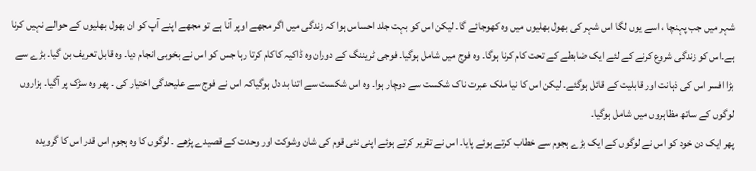شہر میں جب پہنچا ، اسے یوں لگا اس شہر کی بھول بھلیوں میں وہ کھوجائے گا۔ لیکن اس کو بہت جلد احساس ہوا کہ زندگی میں اگر مجھے اوپر آنا ہے تو مجھے اپنے آپ کو ان بھول بھلیوں کے حوالے نہیں کرنا ہے۔اس کو زندگی شروع کرنے کے لئے ایک ضابطے کے تحت کام کرنا ہوگا۔ وہ فوج میں شامل ہوگیا۔ فوجی ٹریننگ کے دوران وہ ڈاکیہ کاکام کرتا رہا جس کو اس نے بخوبی انجام دیا۔ وہ قابل تعریف بن گیا۔ بڑے سے بڑا افسر اس کی ذہانت اور قابلیت کے قائل ہوگئے۔ لیکن اس کا نیا ملک عبرت ناک شکست سے دوچار ہوا۔ وہ اس شکست سے اتنا بد دل ہوگیاکہ اس نے فوج سے علیحدگی اختیار کی ۔ پھر وہ سڑک پر آگیا۔ ہزاروں لوگوں کے ساتھ مظاہروں میں شامل ہوگیا۔
پھر ایک دن خود کو اس نے لوگوں کے ایک بڑے ہجوم سے خطاب کرتے ہوئے پایا۔ اس نے تقریر کرتے ہوئے اپنی نئی قوم کی شان وشوکت اور وحدت کے قصیدے پڑھے ۔ لوگوں کا وہ ہجوم اس قدر اس کا گرویدہ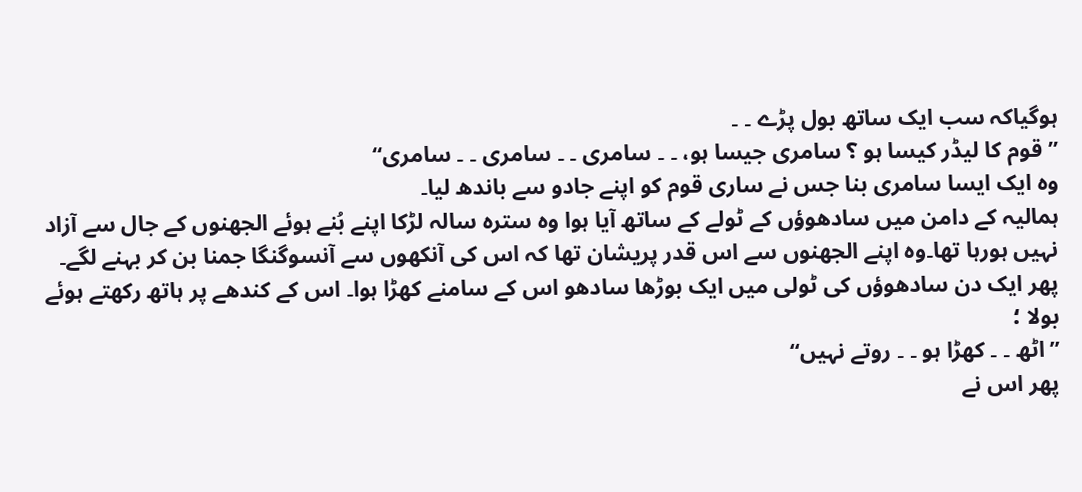ہوگیاکہ سب ایک ساتھ بول پڑے ۔ ۔
’’قوم کا لیڈر کیسا ہو ؟ سامری جیسا ہو، ۔ ۔ سامری ۔ ۔ سامری ۔ ۔ سامری‘‘
وہ ایک ایسا سامری بنا جس نے ساری قوم کو اپنے جادو سے باندھ لیا۔
ہمالیہ کے دامن میں سادھوؤں کے ٹولے کے ساتھ آیا ہوا وہ سترہ سالہ لڑکا اپنے بُنے ہوئے الجھنوں کے جال سے آزاد نہیں ہورہا تھا۔وہ اپنے الجھنوں سے اس قدر پریشان تھا کہ اس کی آنکھوں سے آنسوگنگا جمنا بن کر بہنے لگے۔ پھر ایک دن سادھوؤں کی ٹولی میں ایک بوڑھا سادھو اس کے سامنے کھڑا ہوا۔ اس کے کندھے پر ہاتھ رکھتے ہوئے بولا ؛
’’اٹھ ۔ ۔ کھڑا ہو ۔ ۔ روتے نہیں‘‘
پھر اس نے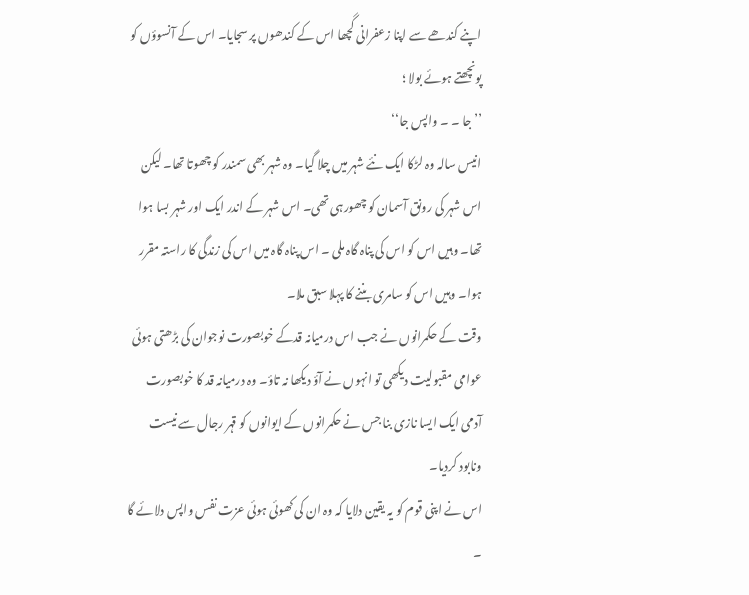اپنے کندھے سے اپنا زعفرانی گچھا اس کے کندھوں پر سجایا۔ اس کے آنسوؤں کو پونچھتے ہوئے بولا ؛
’’جا ۔ ۔ واپس جا‘‘
انیس سالہ وہ لڑکا ایک نئے شہر میں چلا گیا۔ وہ شہر بھی سمندر کو چھوتا تھا۔ لیکن اس شہر کی رونق آسمان کو چھورہی تھی۔ اس شہر کے اندر ایک اور شہر بسا ہوا تھا۔ وہیں اس کو اس کی پناہ گاہ ملی ۔ اس پناہ گاہ میں اس کی زندگی کا راستہ مقرر ہوا۔ وہیں اس کو سامری بننے کا پہلا سبق ملا۔
وقت کے حکمرانوں نے جب اس درمیانہ قدکے خوبصورت نوجوان کی بڑھتی ہوئی عوامی مقبولیت دیکھی تو انہوں نے آؤ دیکھا نہ تاؤ۔ وہ درمیانہ قد کا خوبصورت آدمی ایک ایسا نازی بنا جس نے حکمرانوں کے ایوانوں کو قہر رجال سے نیست ونابود کردیا۔
اس نے اپنی قوم کو یہ یقین دلایا کہ وہ ان کی کھوئی ہوئی عزت نفس واپس دلائے گا ۔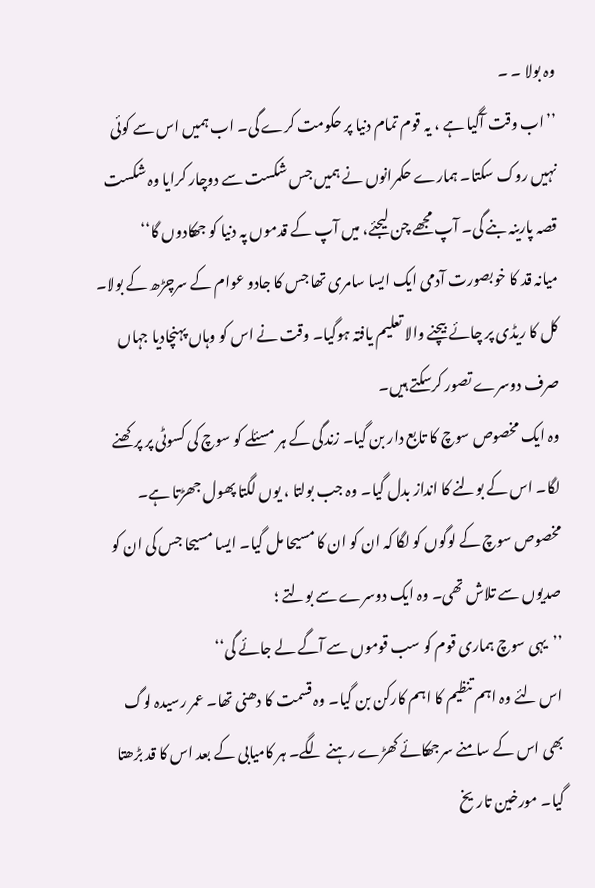وہ بولا ۔ ۔
’’اب وقت آگیا ہے ، یہ قوم تمام دنیا پر حکومت کرے گی۔ اب ہمیں اس سے کوئی نہیں روک سکتا۔ ہمارے حکمرانوں نے ہمیں جس شکست سے دوچار کرایا وہ شکست قصہ پارینہ بنے گی۔ آپ مجھے چن لیجئے، میں آپ کے قدموں پہ دنیا کو جھکادوں گا‘‘
میانہ قد کا خوبصورت آدمی ایک ایسا سامری تھا جس کا جادو عوام کے سرچڑھ کے بولا۔ کل کا ریڈی پر چائے بیچنے والا تعلیم یافتہ ہوگیا۔ وقت نے اس کو وہاں پہنچادیا جہاں صرف دوسرے تصور کرسکتے ہیں۔
وہ ایک مخصوص سوچ کا تابع دار بن گیا۔ زندگی کے ہر مسئلے کو سوچ کی کسوٹی پر پرکھنے لگا۔ اس کے بولنے کا انداز بدل گیا۔ وہ جب بولتا ، یوں لگتا پھول جھڑتا ہے۔ مخصوص سوچ کے لوگوں کو لگا کہ ان کو ان کا مسیحا مل گیا۔ ایسا مسیحا جس کی ان کو صدیوں سے تلاش تھی۔ وہ ایک دوسرے سے بولتے ؛
’’یہی سوچ ہماری قوم کو سب قوموں سے آگے لے جائے گی‘‘
اس لئے وہ اہم تنظیم کا اہم کارکن بن گیا۔ وہ قسمت کا دھنی تھا۔ عمر رسیدہ لوگ بھی اس کے سامنے سرجھکائے کھڑے رہنے لگے۔ ہر کامیابی کے بعد اس کا قد بڑھتا گیا۔ مورخین تاریخ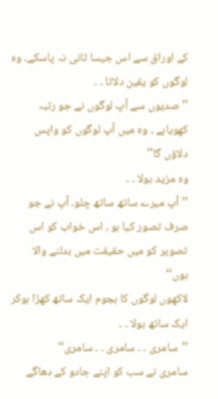کے اوراق سے اس جیسا ثانی نہ پاسکے۔ وہ لوگوں کو یقین دلاتا ۔ ۔
’’ صدیوں سے آپ لوگوں نے جو رتبہ کھویاہے ، وہ میں آپ لوگوں کو واپس دلاؤں گا‘‘
وہ مزید بولا ۔ ۔
’’آپ میرے ساتھ ساتھ چلو۔ آپ نے جو صرف تصور کیا ہو ، اس خواب کو اس تصویر کو میں حقیقت میں بدلنے والا ہوں‘‘
لاکھوں لوگوں کا ہجوم ایک ساتھ کھڑا ہوکر ایک ساتھ بولا ۔ ۔
’’سامری ۔ ۔ سامری ۔ ۔ سامری‘‘
سامری نے سب کو اپنے جادو کے دھاگے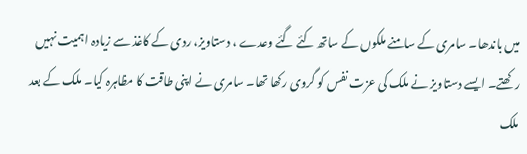میں باندھا۔ سامری کے سامنے ملکوں کے ساتھ کئے گئے وعدے ، دستاویز، ردی کے کاغذ سے زیادہ اہمیت نہیں رکھتے۔ ایسے دستاویز نے ملک کی عزت نفس کو گروی رکھا تھا۔ سامری نے اپنی طاقت کا مظاہرہ کیا۔ ملک کے بعد ملک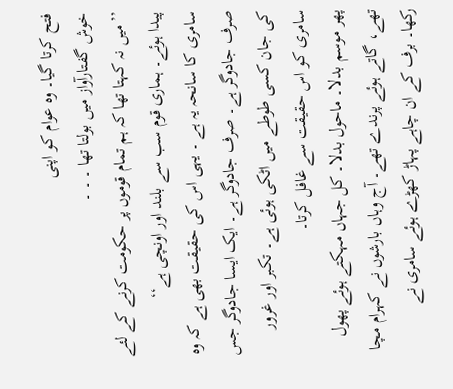فتح کرتا گیا۔ وہ عوام کو اپنی
خوش گفتارآواز میں بولتا تھا ۔ ۔ ۔
’’میں نہ کہتا تھا کہ ہم تمام قوموں پر حکومت کرنے کے لئے پیدا ہوئے۔ ہماری قوم سب سے بلند اور اونچی ہے‘‘
سامری کا سانحہ یہ ہے ۔ یہی اس کی حقیقت بھی ہے کہ وہ صرف جادوگر ہے۔ صرف جادوگر ہے۔ ایک ایسا جادوگر جس کی جان کسی طوطے میں اٹکی ہوئی ہے۔ تکبر اور غرور سامری کو اس حقیقت سے غافل کرتا۔
پھر موسم بدلا۔ ماحول بدلا۔ کل جہاں مہکتے ہوئے پھول تھے، گاتے ہوئے پرندے تھے۔ آج وہاں بارشوں نے کہرام مچا رکھا۔ برف کے ان چاہے پہاڑ کھڑے ہوئے سامری نے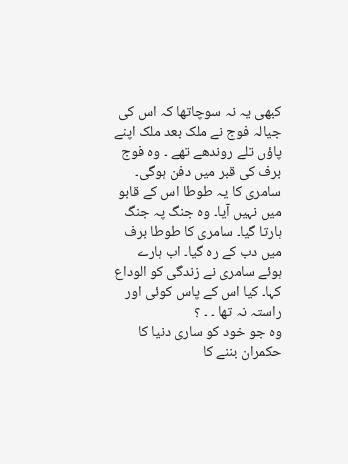کبھی یہ نہ سوچاتھا کہ اس کی جیالہ فوج نے ملک بعد ملک اپنے پاؤں تلے روندھے تھے ۔ وہ فوج برف کی قبر میں دفن ہوگی۔
سامری کا یہ طوطا اس کے قابو میں نہیں آیا۔ وہ جنگ پہ جنگ ہارتا گیا۔ سامری کا طوطا برف میں دب کے رہ گیا۔ اب ہارے ہوئے سامری نے زندگی کو الوداع کہا۔ کیا اس کے پاس کوئی اور راستہ نہ تھا ۔ ۔ ؟
وہ جو خود کو ساری دنیا کا حکمران بننے کا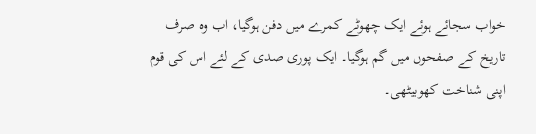خواب سجائے ہوئے ایک چھوٹے کمرے میں دفن ہوگیا، اب وہ صرف تاریخ کے صفحوں میں گم ہوگیا۔ ایک پوری صدی کے لئے اس کی قوم اپنی شناخت کھوبیٹھی۔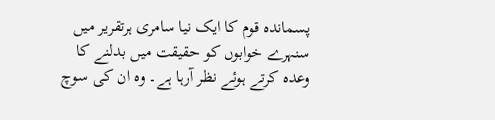پسماندہ قوم کا ایک نیا سامری ہرتقریر میں سنہرے خوابوں کو حقیقت میں بدلنے کا وعدہ کرتے ہوئے نظر آرہا ہے۔ وہ ان کی سوچ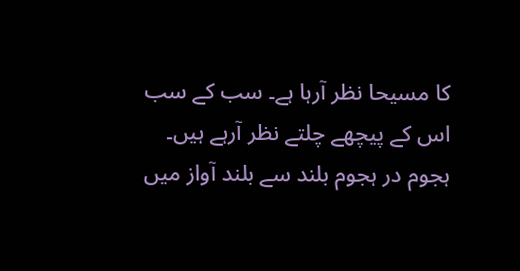کا مسیحا نظر آرہا ہے۔ سب کے سب اس کے پیچھے چلتے نظر آرہے ہیں۔ ہجوم در ہجوم بلند سے بلند آواز میں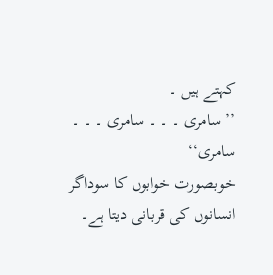کہتے ہیں ۔
’’سامری ۔ ۔ ۔ سامری ۔ ۔ ۔ سامری‘‘
خوبصورت خوابوں کا سوداگر انسانوں کی قربانی دیتا ہے۔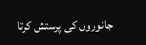جانوروں کی پرستش کرتا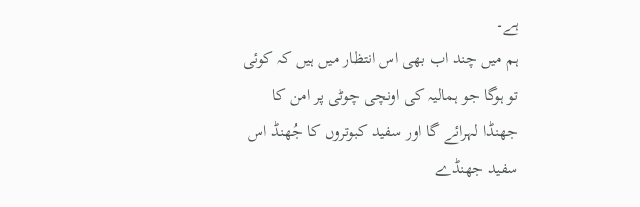ہے۔
ہم میں چند اب بھی اس انتظار میں ہیں کہ کوئی تو ہوگا جو ہمالیہ کی اونچی چوٹی پر امن کا جھنڈا لہرائے گا اور سفید کبوتروں کا جُھنڈ اس سفید جھنڈے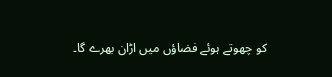کو چھوتے ہوئے فضاؤں میں اڑان بھرے گا۔